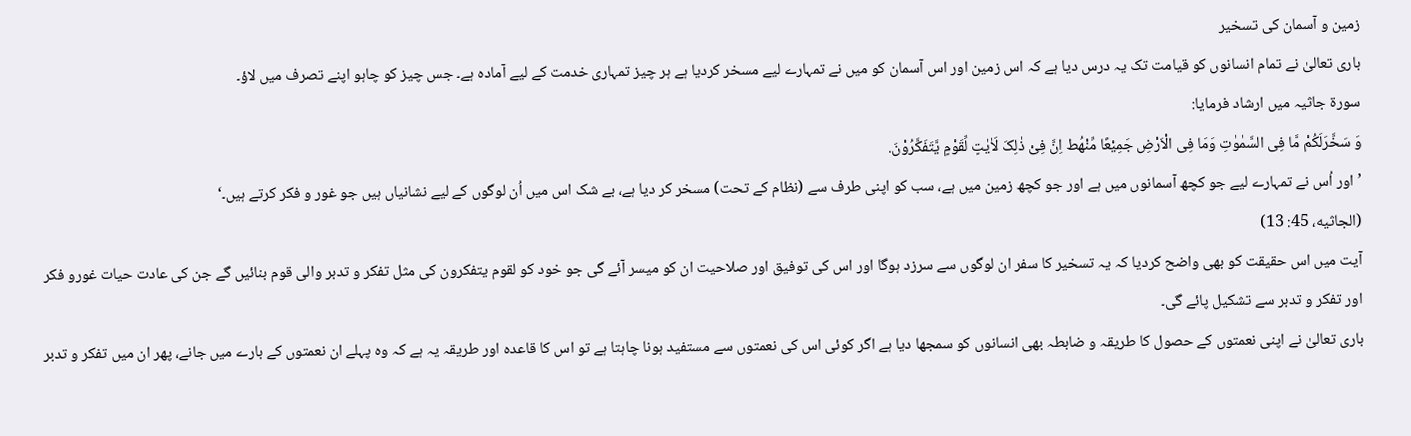زمین و آسمان کی تسخیر
باری تعالیٰ نے تمام انسانوں کو قیامت تک یہ درس دیا ہے کہ اس زمین اور اس آسمان کو میں نے تمہارے لیے مسخر کردیا ہے ہر چیز تمہاری خدمت کے لیے آمادہ ہے۔ جس چیز کو چاہو اپنے تصرف میں لاؤ۔
سورۃ جاثیہ میں ارشاد فرمایا:
وَ سَخَّرَلَکُمْ مَّا فِی السَّمٰوٰتِ وَمَا فِی الْاَرْضِ جَمِیْعًا مِّنْهُط اِنَّ فِیْ ذٰلِکَ لَاٰیٰتٍ لِّقَوْمٍ یَّتَفَکَّرُوْنَ.
’اور اُس نے تمہارے لیے جو کچھ آسمانوں میں ہے اور جو کچھ زمین میں ہے، سب کو اپنی طرف سے (نظام کے تحت) مسخر کر دیا ہے، بے شک اس میں اُن لوگوں کے لیے نشانیاں ہیں جو غور و فکر کرتے ہیں۔‘
(الجاثیه، 45: 13)
آیت میں اس حقیقت کو بھی واضح کردیا کہ یہ تسخیر کا سفر ان لوگوں سے سرزد ہوگا اور اس کی توفیق اور صلاحیت ان کو میسر آئے گی جو خود کو لقوم یتفکرون کی مثل تفکر و تدبر والی قوم بنائیں گے جن کی عادت حیات غورو فکر اور تفکر و تدبر سے تشکیل پائے گی۔
باری تعالیٰ نے اپنی نعمتوں کے حصول کا طریقہ و ضابطہ بھی انسانوں کو سمجھا دیا ہے اگر کوئی اس کی نعمتوں سے مستفید ہونا چاہتا ہے تو اس کا قاعدہ اور طریقہ یہ ہے کہ وہ پہلے ان نعمتوں کے بارے میں جانے، پھر ان میں تفکر و تدبر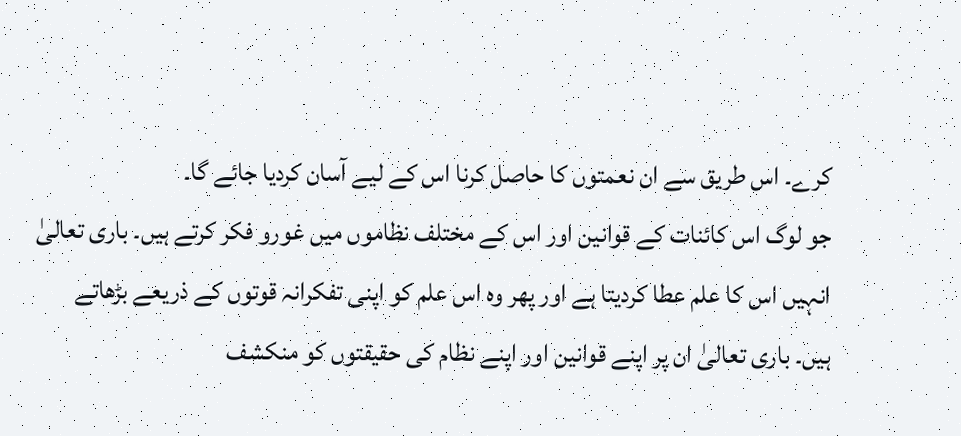کرے۔ اس طریق سے ان نعمتوں کا حاصل کرنا اس کے لیے آسان کردیا جائے گا۔
جو لوگ اس کائنات کے قوانین اور اس کے مختلف نظاموں میں غورو فکر کرتے ہیں۔ باری تعالیٰ انہیں اس کا علم عطا کردیتا ہے اور پھر وہ اس علم کو اپنی تفکرانہ قوتوں کے ذریعے بڑھاتے ہیں۔ باری تعالیٰ ان پر اپنے قوانین اور اپنے نظام کی حقیقتوں کو منکشف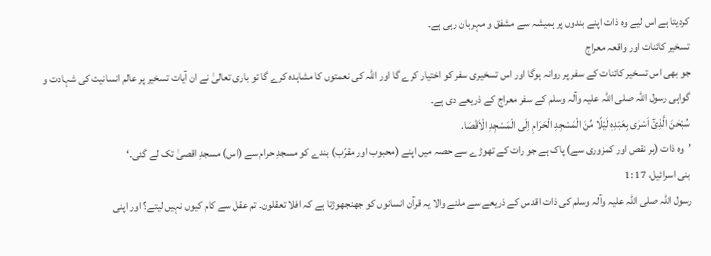کردیتا ہے اس لیے وہ ذات اپنے بندوں پر ہمیشہ سے مشفق و مہربان رہی ہے۔
تسخیر کائنات اور واقعہ معراج
جو بھی اس تسخیر کائنات کے سفر پر روانہ ہوگا اور اس تسخیری سفر کو اختیار کرے گا اور اللہ کی نعمتوں کا مشاہدہ کرے گا تو باری تعالیٰ نے ان آیات تسخیر پر عالم انسانیت کی شہادت و گواہی رسول اللہ صلی اللہ علیہ وآلہ وسلم کے سفر معراج کے ذریعے دی ہے۔
سُبْحٰنَ الَّذِیْٓ اَسْرٰی بِعَبْدِهٖ لَیْلًا مِّنَ الْمَسْجِدِ الْحَرَامِ اِلَی الْمَسْجِدِ الْاَقْصَا.
’وہ ذات (ہر نقص اور کمزوری سے) پاک ہے جو رات کے تھوڑے سے حصہ میں اپنے (محبوب اور مقرّب) بندے کو مسجدِ حرام سے (اس) مسجدِ اقصیٰ تک لے گئی۔‘
بنی اسرائیل، 17 :1
رسول اللہ صلی اللہ علیہ وآلہ وسلم کی ذات اقدس کے ذریعے سے ملنے والا یہ قرآن انسانوں کو جھنجھوڑتا ہے کہ افلا تعقلون۔ تم عقل سے کام کیوں نہیں لیتے؟ اور اپنی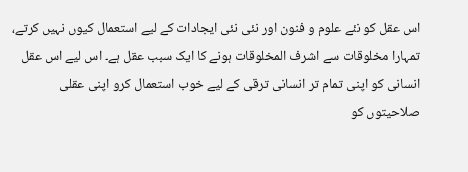اس عقل کو نئے علوم و فنون اور نئی نئی ایجادات کے لیے استعمال کیوں نہیں کرتے، تمہارا مخلوقات سے اشرف المخلوقات ہونے کا ایک سبب عقل ہے۔ اس لیے اس عقل انسانی کو اپنی تمام تر انسانی ترقی کے لیے خوب استعمال کرو اپنی عقلی صلاحیتوں کو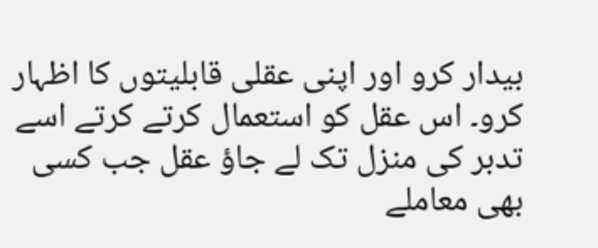بیدار کرو اور اپنی عقلی قابلیتوں کا اظہار کرو۔ اس عقل کو استعمال کرتے کرتے اسے تدبر کی منزل تک لے جاؤ عقل جب کسی بھی معاملے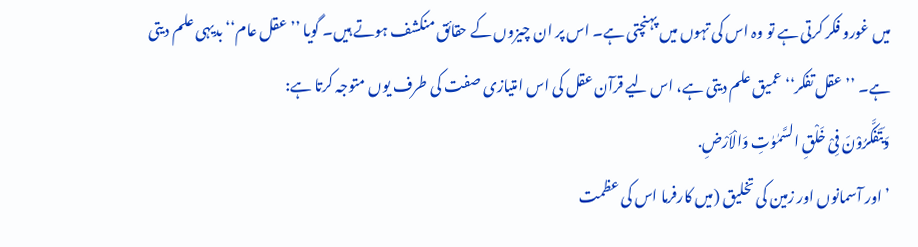میں غورو فکر کرتی ہے تو وہ اس کی تہوں میں پہنچتی ہے۔ اس پر ان چیزوں کے حقائق منکشف ہوتے ہیں۔ گویا ’’عقل عام‘‘ بدیہی علم دیتی ہے۔ ’’عقل تفکر‘‘ عمیق علم دیتی ہے، اس لیے قرآن عقل کی اس امتیازی صفت کی طرف یوں متوجہ کرتا ہے:
وَیَتَفَکَّرُوْنَ فِیْ خَلْقِ السَّمٰوٰتِ وَالْاَرْضِ.
’اور آسمانوں اور زمین کی تخلیق (میں کارفرما اس کی عظمت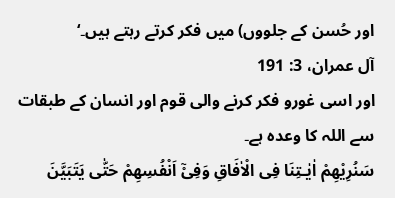اور حُسن کے جلووں) میں فکر کرتے رہتے ہیں۔‘
آل عمران، 3: 191
اور اسی غورو فکر کرنے والی قوم اور انسان کے طبقات سے اللہ کا وعدہ ہے۔
سَنُرِیْهِمْ اٰیٰـتِنَا فِی الْاٰفَاقِ وَفِیْٓ اَنْفُسِهِمْ حَتّٰی یَتَبَیَّنَ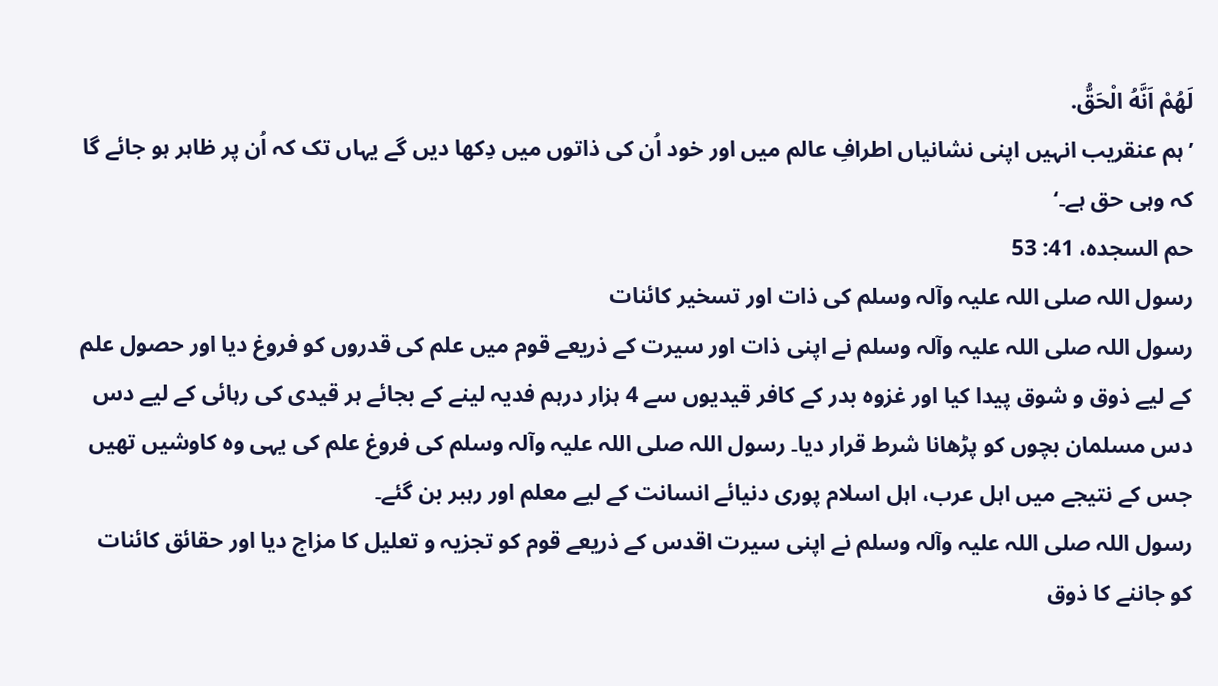لَهُمْ اَنَّهُ الْحَقُّ.
’ہم عنقریب انہیں اپنی نشانیاں اطرافِ عالم میں اور خود اُن کی ذاتوں میں دِکھا دیں گے یہاں تک کہ اُن پر ظاہر ہو جائے گا کہ وہی حق ہے۔‘
حم السجدہ، 41: 53
رسول اللہ صلی اللہ علیہ وآلہ وسلم کی ذات اور تسخیر کائنات
رسول اللہ صلی اللہ علیہ وآلہ وسلم نے اپنی ذات اور سیرت کے ذریعے قوم میں علم کی قدروں کو فروغ دیا اور حصول علم کے لیے ذوق و شوق پیدا کیا اور غزوہ بدر کے کافر قیدیوں سے 4 ہزار درہم فدیہ لینے کے بجائے ہر قیدی کی رہائی کے لیے دس دس مسلمان بچوں کو پڑھانا شرط قرار دیا۔ رسول اللہ صلی اللہ علیہ وآلہ وسلم کی فروغ علم کی یہی وہ کاوشیں تھیں جس کے نتیجے میں اہل عرب، اہل اسلام پوری دنیائے انسانت کے لیے معلم اور رہبر بن گئے۔
رسول اللہ صلی اللہ علیہ وآلہ وسلم نے اپنی سیرت اقدس کے ذریعے قوم کو تجزیہ و تعلیل کا مزاج دیا اور حقائق کائنات کو جاننے کا ذوق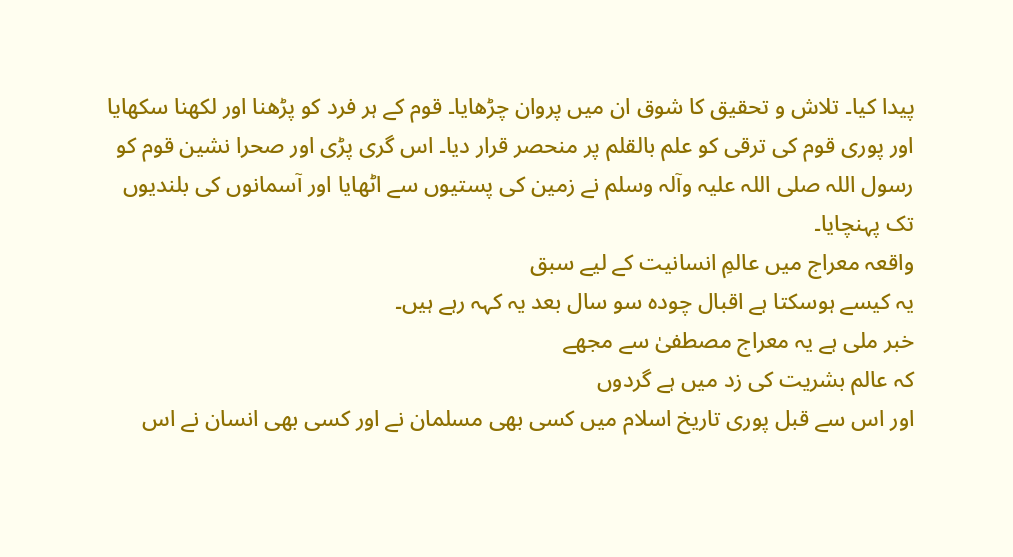پیدا کیا۔ تلاش و تحقیق کا شوق ان میں پروان چڑھایا۔ قوم کے ہر فرد کو پڑھنا اور لکھنا سکھایا اور پوری قوم کی ترقی کو علم بالقلم پر منحصر قرار دیا۔ اس گری پڑی اور صحرا نشین قوم کو رسول اللہ صلی اللہ علیہ وآلہ وسلم نے زمین کی پستیوں سے اٹھایا اور آسمانوں کی بلندیوں تک پہنچایا۔
واقعہ معراج میں عالمِ انسانیت کے لیے سبق
یہ کیسے ہوسکتا ہے اقبال چودہ سو سال بعد یہ کہہ رہے ہیں۔
خبر ملی ہے یہ معراج مصطفیٰ سے مجھے
کہ عالم بشریت کی زد میں ہے گردوں
اور اس سے قبل پوری تاریخ اسلام میں کسی بھی مسلمان نے اور کسی بھی انسان نے اس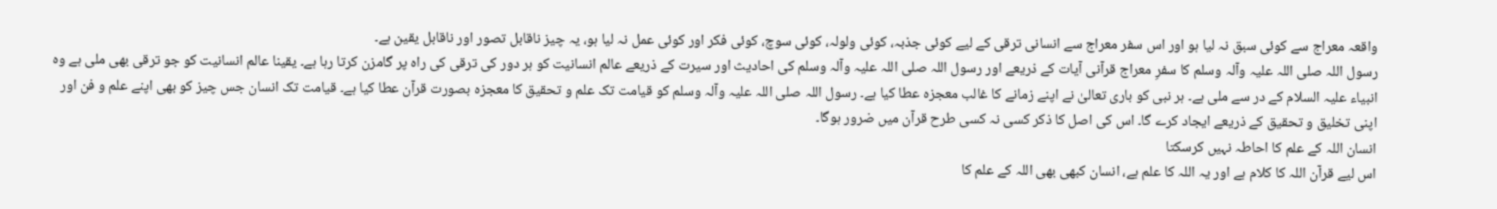واقعہ معراج سے کوئی سبق نہ لیا ہو اور اس سفر معراج سے انسانی ترقی کے لیے کوئی جذبہ، کوئی ولولہ، کوئی سوچ، کوئی فکر اور کوئی عمل نہ لیا ہو، یہ چیز ناقابل تصور اور ناقابل یقین ہے۔
رسول اللہ صلی اللہ علیہ وآلہ وسلم کا سفرِ معراج قرآنی آیات کے ذریعے اور رسول اللہ صلی اللہ علیہ وآلہ وسلم کی احادیث اور سیرت کے ذریعے عالم انسانیت کو ہر دور کی ترقی کی راہ پر گامزن کرتا رہا ہے۔ یقینا عالم انسانیت کو جو ترقی بھی ملی ہے وہ انبیاء علیہ السلام کے در سے ملی ہے۔ ہر نبی کو باری تعالیٰ نے اپنے زمانے کا غالب معجزہ عطا کیا ہے۔ رسول اللہ صلی اللہ علیہ وآلہ وسلم کو قیامت تک علم و تحقیق کا معجزہ بصورت قرآن عطا کیا ہے۔ قیامت تک انسان جس چیز کو بھی اپنے علم و فن اور اپنی تخلیق و تحقیق کے ذریعے ایجاد کرے گا۔ اس کی اصل کا ذکر کسی نہ کسی طرح قرآن میں ضرور ہوگا۔
انسان اللہ کے علم کا احاطہ نہیں کرسکتا
اس لیے قرآن اللہ کا کلام ہے اور یہ اللہ کا علم ہے، انسان کبھی بھی اللہ کے علم کا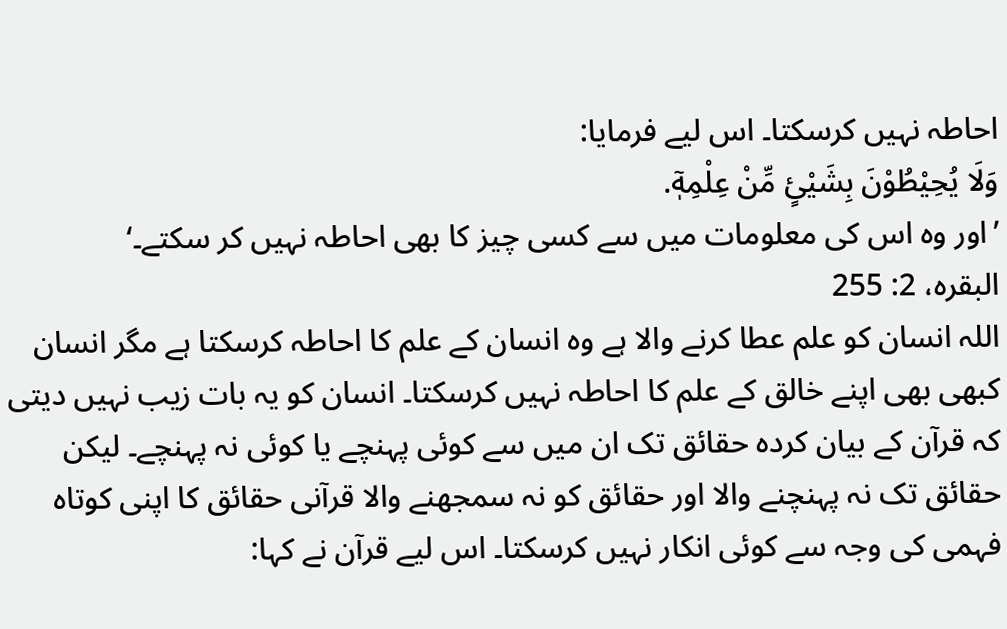احاطہ نہیں کرسکتا۔ اس لیے فرمایا:
وَلَا یُحِیْطُوْنَ بِشَیْئٍ مِّنْ عِلْمِهٖٓ.
’اور وہ اس کی معلومات میں سے کسی چیز کا بھی احاطہ نہیں کر سکتے۔‘
البقره، 2: 255
اللہ انسان کو علم عطا کرنے والا ہے وہ انسان کے علم کا احاطہ کرسکتا ہے مگر انسان کبھی بھی اپنے خالق کے علم کا احاطہ نہیں کرسکتا۔ انسان کو یہ بات زیب نہیں دیتی کہ قرآن کے بیان کردہ حقائق تک ان میں سے کوئی پہنچے یا کوئی نہ پہنچے۔ لیکن حقائق تک نہ پہنچنے والا اور حقائق کو نہ سمجھنے والا قرآنی حقائق کا اپنی کوتاہ فہمی کی وجہ سے کوئی انکار نہیں کرسکتا۔ اس لیے قرآن نے کہا: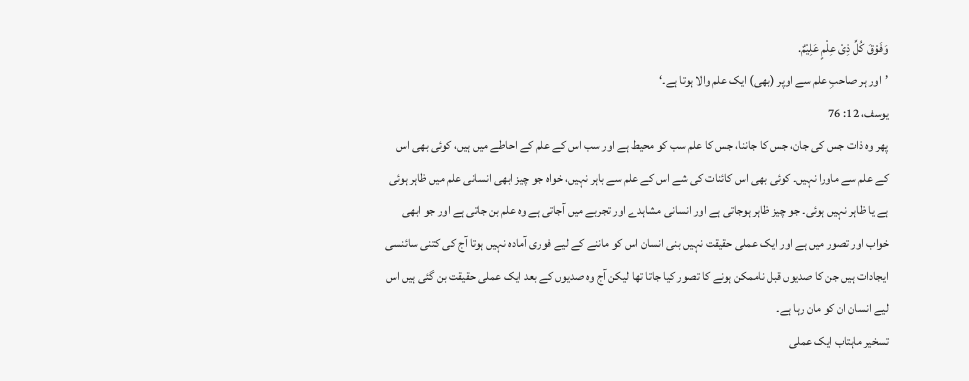وَفَوْقَ کُلِّ ذِیْ عِلْمٍ عَلِیْمٌ.
’اور ہر صاحبِ علم سے اوپر (بھی) ایک علم والا ہوتا ہے۔‘
یوسف، 12: 76
پھر وہ ذات جس کی جان، جس کا جاننا، جس کا علم سب کو محیط ہے اور سب اس کے علم کے احاطے میں ہیں، کوئی بھی اس کے علم سے ماورا نہیں۔ کوئی بھی اس کائنات کی شے اس کے علم سے باہر نہیں، خواہ جو چیز ابھی انسانی علم میں ظاہر ہوئی ہے یا ظاہر نہیں ہوئی۔ جو چیز ظاہر ہوجاتی ہے اور انسانی مشاہدے اور تجربے میں آجاتی ہے وہ علم بن جاتی ہے اور جو ابھی خواب اور تصور میں ہے اور ایک عملی حقیقت نہیں بنی انسان اس کو ماننے کے لیے فوری آمادہ نہیں ہوتا آج کی کتنی سائنسی ایجادات ہیں جن کا صدیوں قبل ناممکن ہونے کا تصور کیا جاتا تھا لیکن آج وہ صدیوں کے بعد ایک عملی حقیقت بن گئی ہیں اس لیے انسان ان کو مان رہا ہے۔
تسخیر ماہتاب ایک عملی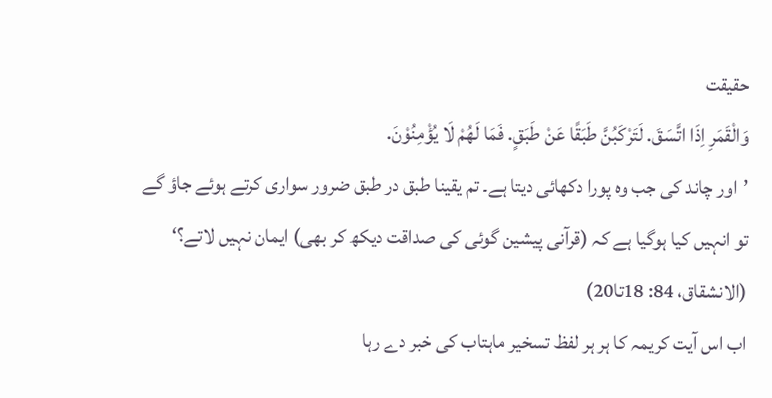حقیقت
وَالْقَمَرِ اِذَا اتَّسَقَ. لَتَرْکَبُنَّ طَبَقًا عَنْ طَبَقٍ. فَمَا لَهُمْ لَا یُؤْمِنُوْنَ.
’اور چاند کی جب وہ پورا دکھائی دیتا ہے۔ تم یقینا طبق در طبق ضرور سواری کرتے ہوئے جاؤ گے تو انہیں کیا ہوگیا ہے کہ (قرآنی پیشین گوئی کی صداقت دیکھ کر بھی) ایمان نہیں لاتے؟‘
(الانشقاق، 84: 18تا20)
اب اس آیت کریمہ کا ہر ہر لفظ تسخیر ماہتاب کی خبر دے رہا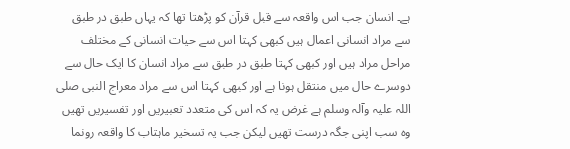ہے۔ انسان جب اس واقعہ سے قبل قرآن کو پڑھتا تھا کہ یہاں طبق در طبق سے مراد انسانی اعمال ہیں کبھی کہتا اس سے حیات انسانی کے مختلف مراحل مراد ہیں اور کبھی کہتا طبق در طبق سے مراد انسان کا ایک حال سے دوسرے حال میں منتقل ہونا ہے اور کبھی کہتا اس سے مراد معراج النبی صلی اللہ علیہ وآلہ وسلم ہے غرض یہ کہ اس کی متعدد تعبیریں اور تفسیریں تھیں وہ سب اپنی جگہ درست تھیں لیکن جب یہ تسخیر ماہتاب کا واقعہ رونما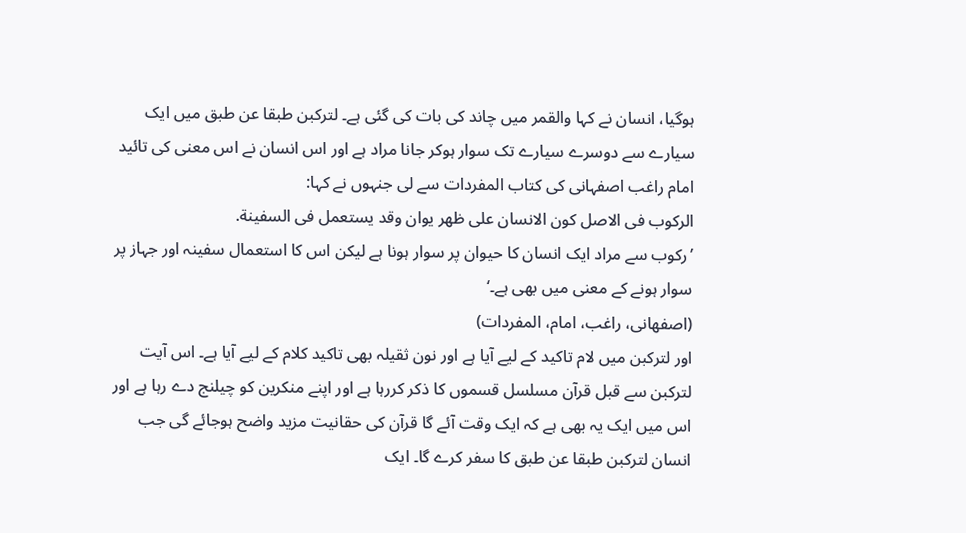ہوگیا، انسان نے کہا والقمر میں چاند کی بات کی گئی ہے۔ لترکبن طبقا عن طبق میں ایک سیارے سے دوسرے سیارے تک سوار ہوکر جانا مراد ہے اور اس انسان نے اس معنی کی تائید امام راغب اصفہانی کی کتاب المفردات سے لی جنہوں نے کہا:
الرکوب فی الاصل کون الانسان علی ظهر یوان وقد یستعمل فی السفینة.
’رکوب سے مراد ایک انسان کا حیوان پر سوار ہونا ہے لیکن اس کا استعمال سفینہ اور جہاز پر سوار ہونے کے معنی میں بھی ہے۔‘
(اصفهانی، راغب، امام، المفردات)
اور لترکبن میں لام تاکید کے لیے آیا ہے اور نون ثقیلہ بھی تاکید کلام کے لیے آیا ہے۔ اس آیت لترکبن سے قبل قرآن مسلسل قسموں کا ذکر کررہا ہے اور اپنے منکرین کو چیلنج دے رہا ہے اور اس میں ایک یہ بھی ہے کہ ایک وقت آئے گا قرآن کی حقانیت مزید واضح ہوجائے گی جب انسان لترکبن طبقا عن طبق کا سفر کرے گا۔ ایک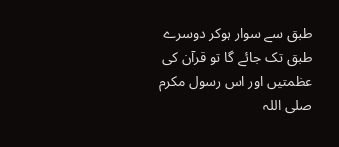طبق سے سوار ہوکر دوسرے طبق تک جائے گا تو قرآن کی عظمتیں اور اس رسول مکرم صلی اللہ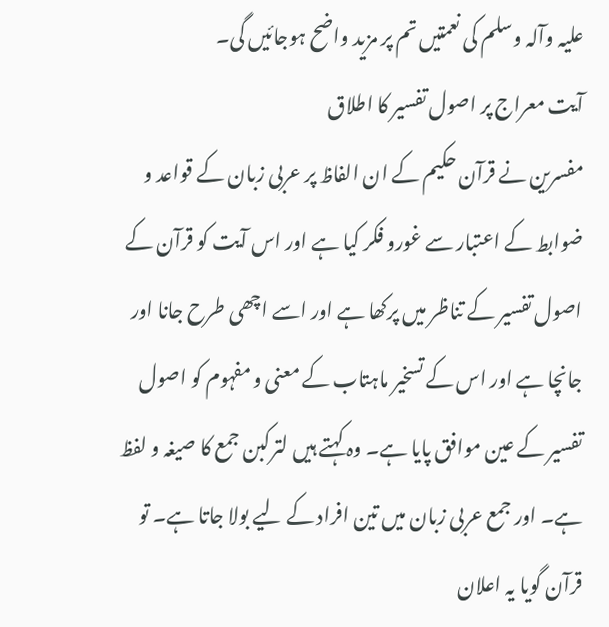علیہ وآلہ وسلم کی نعمتیں تم پر مزید واضح ہوجائیں گی۔
آیت معراج پر اصول تفسیر کا اطلاق
مفسرین نے قرآن حکیم کے ان الفاظ پر عربی زبان کے قواعد و ضوابط کے اعتبار سے غورو فکر کیا ہے اور اس آیت کو قرآن کے اصول تفسیر کے تناظر میں پرکھا ہے اور اسے اچھی طرح جانا اور جانچا ہے اور اس کے تسخیر ماہتاب کے معنی و مفہوم کو اصول تفسیر کے عین موافق پایا ہے۔ وہ کہتے ہیں لترکبن جمع کا صیغہ و لفظ ہے۔ اور جمع عربی زبان میں تین افراد کے لیے بولا جاتا ہے۔ تو قرآن گویا یہ اعلان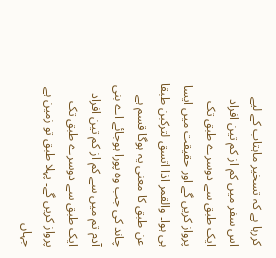کررہا ہے کہ تسخیر ماہتاب کے لیے اس سفر میں کم از کم تین افراد ایک طبق سے دوسرے طبق تک پرواز کریں گے اور حقیقت میں ایسا ہی ہوا۔ والقمر اذا اتسق لترکبن طبقا عن طبق کا معنی یہ ہوگا قسم ہے چاند کی جب وہ پورا ہوجائے اے بنی آدم تم میں سے کم از کم تین افراد ایک طبق سے دوسرے طبق تک پرواز کریں گے۔ پہلا طبق تو زمین ہے جہاں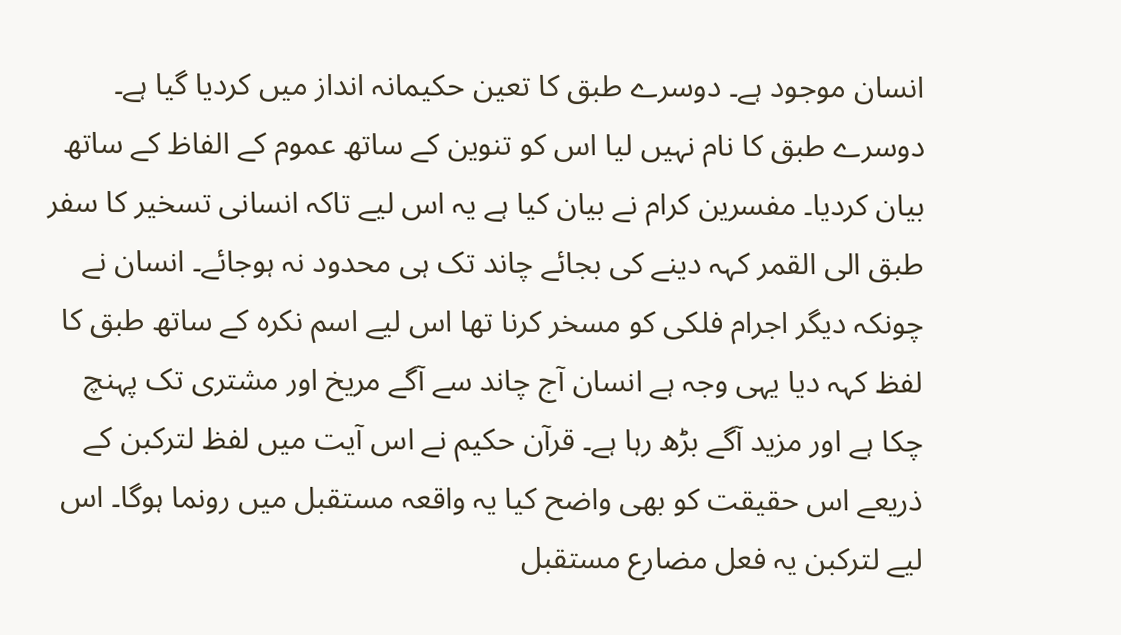انسان موجود ہے۔ دوسرے طبق کا تعین حکیمانہ انداز میں کردیا گیا ہے۔ دوسرے طبق کا نام نہیں لیا اس کو تنوین کے ساتھ عموم کے الفاظ کے ساتھ بیان کردیا۔ مفسرین کرام نے بیان کیا ہے یہ اس لیے تاکہ انسانی تسخیر کا سفر طبق الی القمر کہہ دینے کی بجائے چاند تک ہی محدود نہ ہوجائے۔ انسان نے چونکہ دیگر اجرام فلکی کو مسخر کرنا تھا اس لیے اسم نکرہ کے ساتھ طبق کا لفظ کہہ دیا یہی وجہ ہے انسان آج چاند سے آگے مریخ اور مشتری تک پہنچ چکا ہے اور مزید آگے بڑھ رہا ہے۔ قرآن حکیم نے اس آیت میں لفظ لترکبن کے ذریعے اس حقیقت کو بھی واضح کیا یہ واقعہ مستقبل میں رونما ہوگا۔ اس لیے لترکبن یہ فعل مضارع مستقبل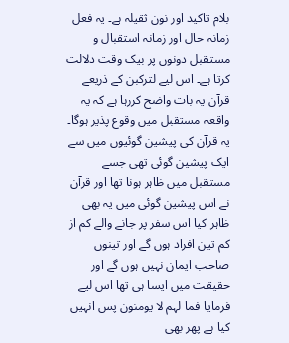بلام تاکید اور نون ثقیلہ ہے۔ یہ فعل زمانہ حال اور زمانہ استقبال و مستقبل دونوں پر بیک وقت دلالت کرتا ہے۔ اس لیے لترکبن کے ذریعے قرآن یہ بات واضح کررہا ہے کہ یہ واقعہ مستقبل میں وقوع پذیر ہوگا۔ یہ قرآن کی پیشین گوئیوں میں سے ایک پیشین گوئی تھی جسے مستقبل میں ظاہر ہونا تھا اور قرآن نے اس پیشین گوئی میں یہ بھی ظاہر کیا اس سفر پر جانے والے کم از کم تین افراد ہوں گے اور تینوں صاحب ایمان نہیں ہوں گے اور حقیقت میں ایسا ہی تھا اس لیے فرمایا فما لہم لا یومنون پس انہیں کیا ہے پھر بھی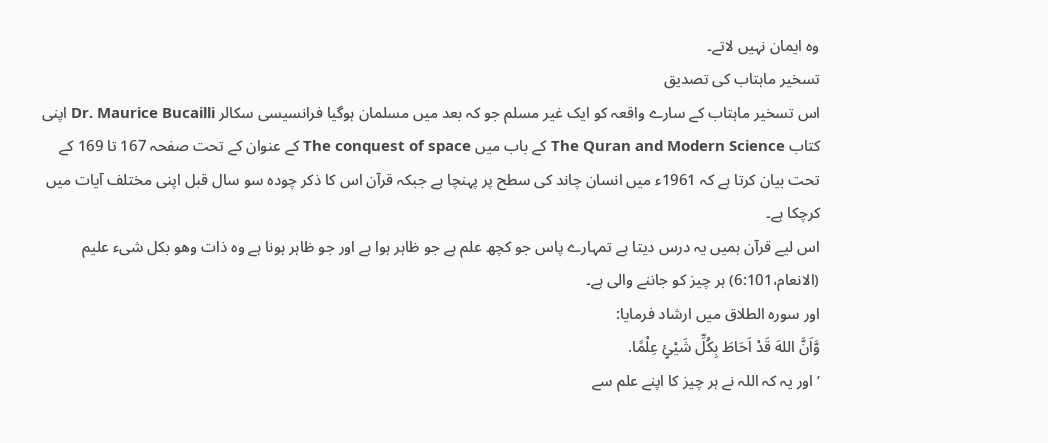وہ ایمان نہیں لاتے۔
تسخیر ماہتاب کی تصدیق
اس تسخیر ماہتاب کے سارے واقعہ کو ایک غیر مسلم جو کہ بعد میں مسلمان ہوگیا فرانسیسی سکالر Dr. Maurice Bucailli اپنی کتاب The Quran and Modern Science کے باب میں The conquest of space کے عنوان کے تحت صفحہ 167 تا 169 کے تحت بیان کرتا ہے کہ 1961ء میں انسان چاند کی سطح پر پہنچا ہے جبکہ قرآن اس کا ذکر چودہ سو سال قبل اپنی مختلف آیات میں کرچکا ہے۔
اس لیے قرآن ہمیں یہ درس دیتا ہے تمہارے پاس جو کچھ علم ہے جو ظاہر ہوا ہے اور جو ظاہر ہونا ہے وہ ذات وھو بکل شیء علیم (الانعام،6:101) ہر چیز کو جاننے والی ہے۔
اور سورہ الطلاق میں ارشاد فرمایا:
وَّاَنَّ اللهَ قَدْ اَحَاطَ بِکُلِّ شَیْئٍ عِلْمًا.
’اور یہ کہ اللہ نے ہر چیز کا اپنے علم سے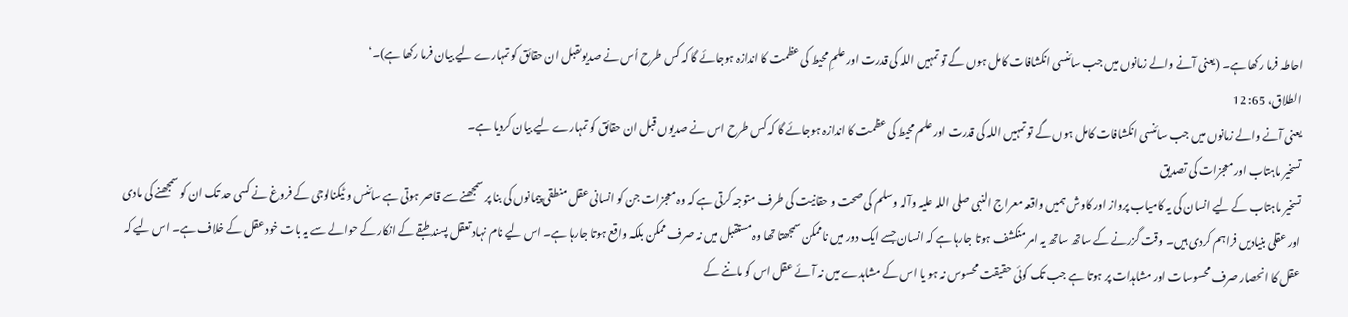احاطہ فرما رکھا ہے۔ (یعنی آنے والے زمانوں میں جب سائنسی انکشافات کامل ہوں گے تو تمہیں اللہ کی قدرت اور علمِ محیط کی عظمت کا اندازہ ہوجائے گا کہ کس طرح اُس نے صدیوںقبل ان حقائق کو تمہارے لیے بیان فرما رکھا ہے)۔‘
الطلاق، 65: 12
یعنی آنے والے زمانوں میں جب سائنسی انکشافات کامل ہوں گے تو تمہیں اللہ کی قدرت اور علم محیط کی عظمت کا اندازہ ہوجائے گا کہ کس طرح اس نے صدیوں قبل ان حقائق کو تمہارے لیے بیان کردیا ہے۔
تسخیر ماہتاب اور معجزات کی تصدیق
تسخیر ماہتاب کے لیے انسان کی یہ کامیاب پرواز اور کاوش ہمیں واقعہ معراج النبی صلی اللہ علیہ وآلہ وسلم کی صحت و حقانیت کی طرف متوجہ کرتی ہے کہ وہ معجزات جن کو انسانی عقل منطقی پیمانوں کی بنا پر سمجھنے سے قاصر ہوتی ہے سائنس و ٹیکنالوجی کے فروغ نے کسی حد تک ان کو سمجھنے کی مادی اور عقلی بنیادیں فراہم کردی ہیں۔ وقت گزرنے کے ساتھ ساتھ یہ امر منکشف ہوتا جارہا ہے کہ انسان جسے ایک دور میں ناممکن سمجھتا تھا وہ مستقبل میں نہ صرف ممکن بلکہ واقع ہوتا جارہا ہے۔ اس لیے نام نہاد تعقل پسند طبقے کے انکار کے حوالے سے یہ بات خود عقل کے خلاف ہے۔ اس لیے کہ عقل کا انحصار صرف محسوسات اور مشاہدات پر ہوتا ہے جب تک کوئی حقیقت محسوس نہ ہو یا اس کے مشاہدے میں نہ آئے عقل اس کو ماننے کے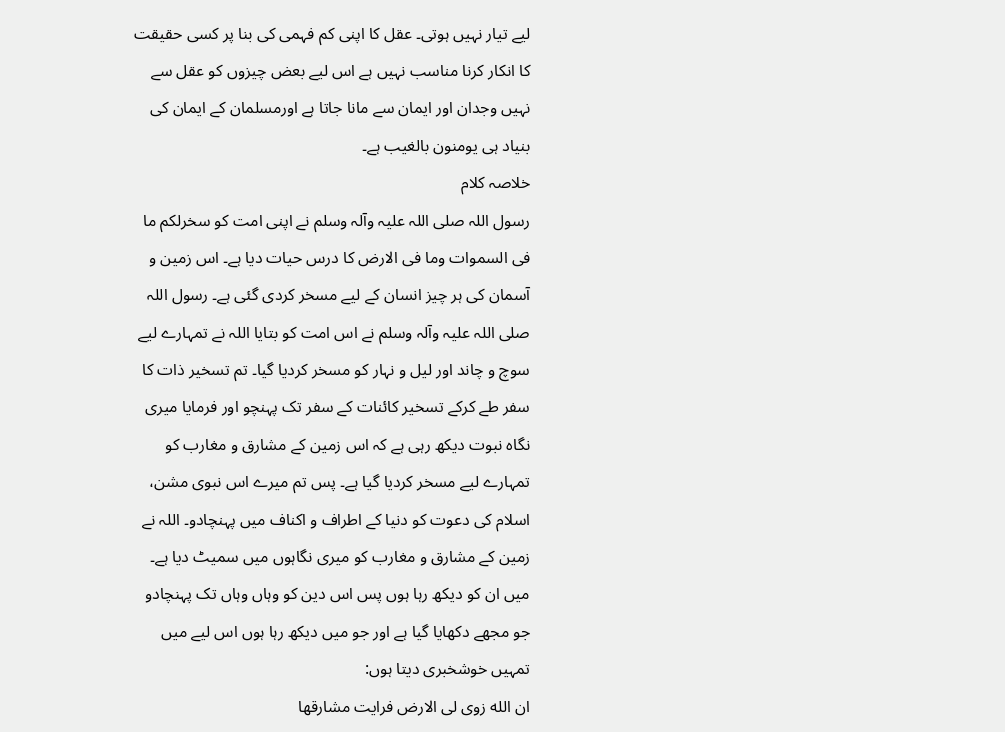لیے تیار نہیں ہوتی۔ عقل کا اپنی کم فہمی کی بنا پر کسی حقیقت کا انکار کرنا مناسب نہیں ہے اس لیے بعض چیزوں کو عقل سے نہیں وجدان اور ایمان سے مانا جاتا ہے اورمسلمان کے ایمان کی بنیاد ہی یومنون بالغیب ہے۔
خلاصہ کلام
رسول اللہ صلی اللہ علیہ وآلہ وسلم نے اپنی امت کو سخرلکم ما فی السموات وما فی الارض کا درس حیات دیا ہے۔ اس زمین و آسمان کی ہر چیز انسان کے لیے مسخر کردی گئی ہے۔ رسول اللہ صلی اللہ علیہ وآلہ وسلم نے اس امت کو بتایا اللہ نے تمہارے لیے سوچ و چاند اور لیل و نہار کو مسخر کردیا گیا۔ تم تسخیر ذات کا سفر طے کرکے تسخیر کائنات کے سفر تک پہنچو اور فرمایا میری نگاہ نبوت دیکھ رہی ہے کہ اس زمین کے مشارق و مغارب کو تمہارے لیے مسخر کردیا گیا ہے۔ پس تم میرے اس نبوی مشن، اسلام کی دعوت کو دنیا کے اطراف و اکناف میں پہنچادو۔ اللہ نے زمین کے مشارق و مغارب کو میری نگاہوں میں سمیٹ دیا ہے۔ میں ان کو دیکھ رہا ہوں پس اس دین کو وہاں وہاں تک پہنچادو جو مجھے دکھایا گیا ہے اور جو میں دیکھ رہا ہوں اس لیے میں تمہیں خوشخبری دیتا ہوں:
ان الله زوی لی الارض فرایت مشارقها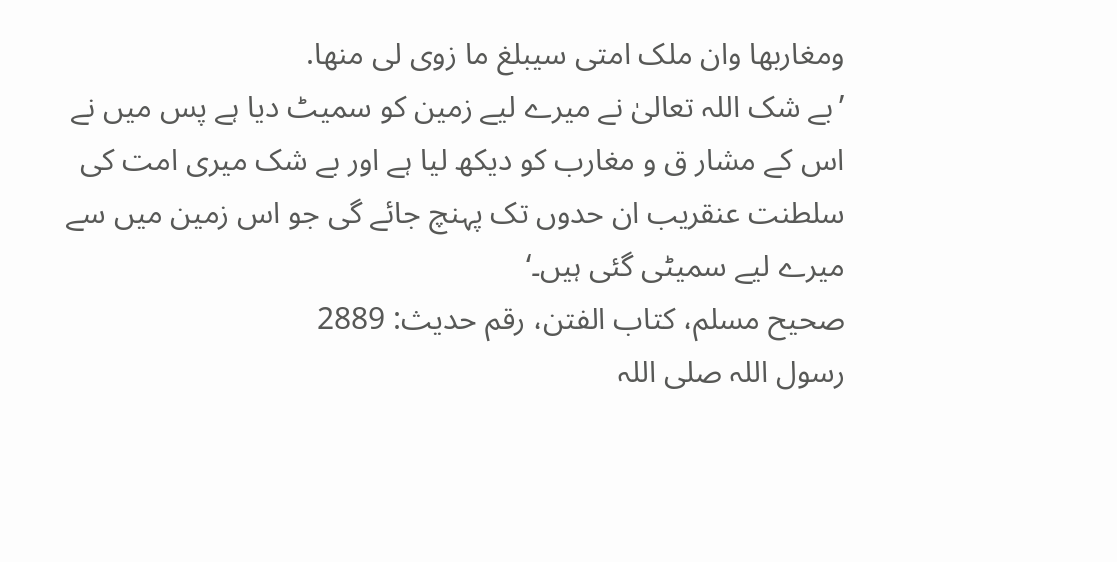ومغاربها وان ملک امتی سیبلغ ما زوی لی منها.
’بے شک اللہ تعالیٰ نے میرے لیے زمین کو سمیٹ دیا ہے پس میں نے اس کے مشار ق و مغارب کو دیکھ لیا ہے اور بے شک میری امت کی سلطنت عنقریب ان حدوں تک پہنچ جائے گی جو اس زمین میں سے میرے لیے سمیٹی گئی ہیں۔‘
صحیح مسلم، کتاب الفتن، رقم حدیث: 2889
رسول اللہ صلی اللہ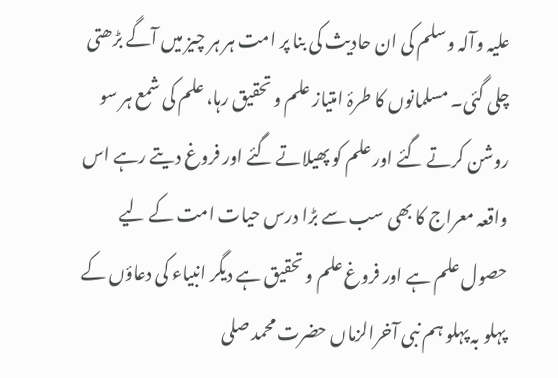علیہ وآلہ وسلم کی ان حادیث کی بنا پر امت ہر ہر چیز میں آگے بڑھتی چلی گئی۔ مسلمانوں کا طرۂ امتیاز علم و تحقیق رہا، علم کی شمع ہر سو روشن کرتے گئے اور علم کو پھیلاتے گئے اور فروغ دیتے رہے اس واقعہ معراج کا بھی سب سے بڑا درس حیات امت کے لیے حصول علم ہے اور فروغ علم و تحقیق ہے دیگر انبیاء کی دعاؤں کے پہلو بہ پہلو ہم نبی آخرالزماں حضرت محمد صلی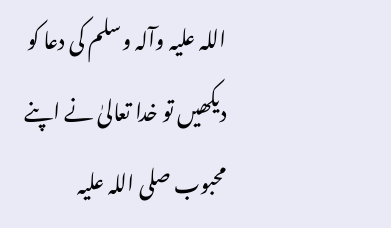اللہ علیہ وآلہ وسلم کی دعا کو دیکھیں تو خدا تعالیٰ نے اپنے محبوب صلی اللہ علیہ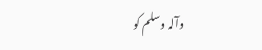وآلہ وسلم کو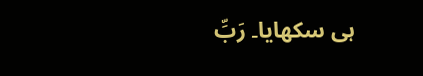ہی سکھایا۔ رَبِّ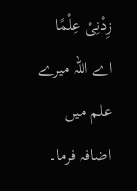زِدْنِیْ عِلْمًا اے اللہ میرے علم میں اضافہ فرما۔